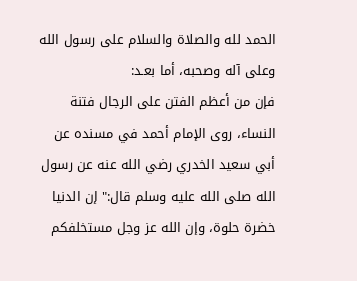الحمد لله والصلاة والسلام على رسول الله وعلى آله وصحبه، أما بعـد:
فإن من أعظم الفتن على الرجال فتنة النساء، روى الإمام أحمد في مسنده عن أبي سعيد الخدري رضي الله عنه عن رسول الله صلى الله عليه وسلم قال:" إن الدنيا خضرة حلوة، وإن الله عز وجل مستخلفكم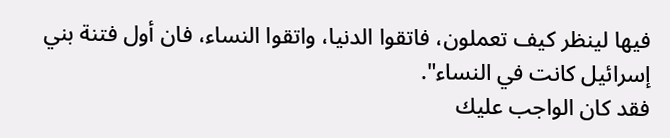فيها لينظر كيف تعملون، فاتقوا الدنيا، واتقوا النساء، فان أول فتنة بني إسرائيل كانت في النساء".
فقد كان الواجب عليك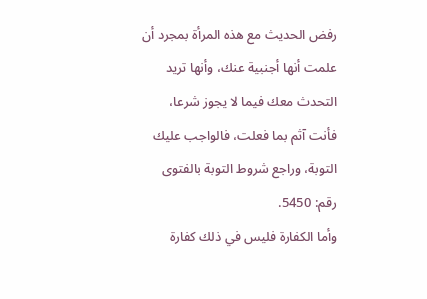رفض الحديث مع هذه المرأة بمجرد أن علمت أنها أجنبية عنك، وأنها تريد التحدث معك فيما لا يجوز شرعا، فأنت آثم بما فعلت، فالواجب عليك التوبة، وراجع شروط التوبة بالفتوى رقم: 5450.
وأما الكفارة فليس في ذلك كفارة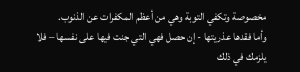مخصوصة وتكفي التوبة وهي من أعظم المكفرات عن الذنوب.
وأما فقدها عذريتها - إن حصل فهي التي جنت فيها على نفسها – فلا يلزمك في ذلك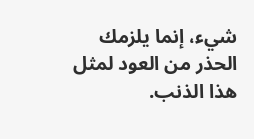شيء، إنما يلزمك الحذر من العود لمثل هذا الذنب.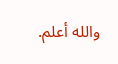والله أعلم.